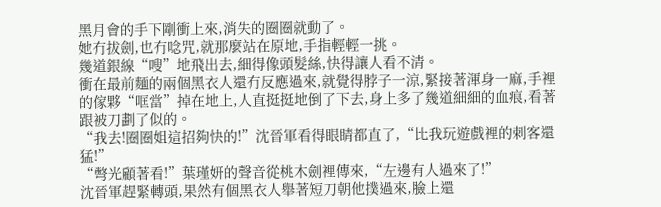黑月會的手下剛衝上來,消失的圈圈就動了。
她冇拔劍,也冇唸咒,就那麼站在原地,手指輕輕一挑。
幾道銀線“嗖”地飛出去,細得像頭髮絲,快得讓人看不清。
衝在最前麵的兩個黑衣人還冇反應過來,就覺得脖子一涼,緊接著渾身一麻,手裡的傢夥“哐當”掉在地上,人直挺挺地倒了下去,身上多了幾道細細的血痕,看著跟被刀劃了似的。
“我去!圈圈姐這招夠快的!”沈晉軍看得眼睛都直了,“比我玩遊戲裡的刺客還猛!”
“彆光顧著看!”葉瑾妍的聲音從桃木劍裡傳來,“左邊有人過來了!”
沈晉軍趕緊轉頭,果然有個黑衣人舉著短刀朝他撲過來,臉上還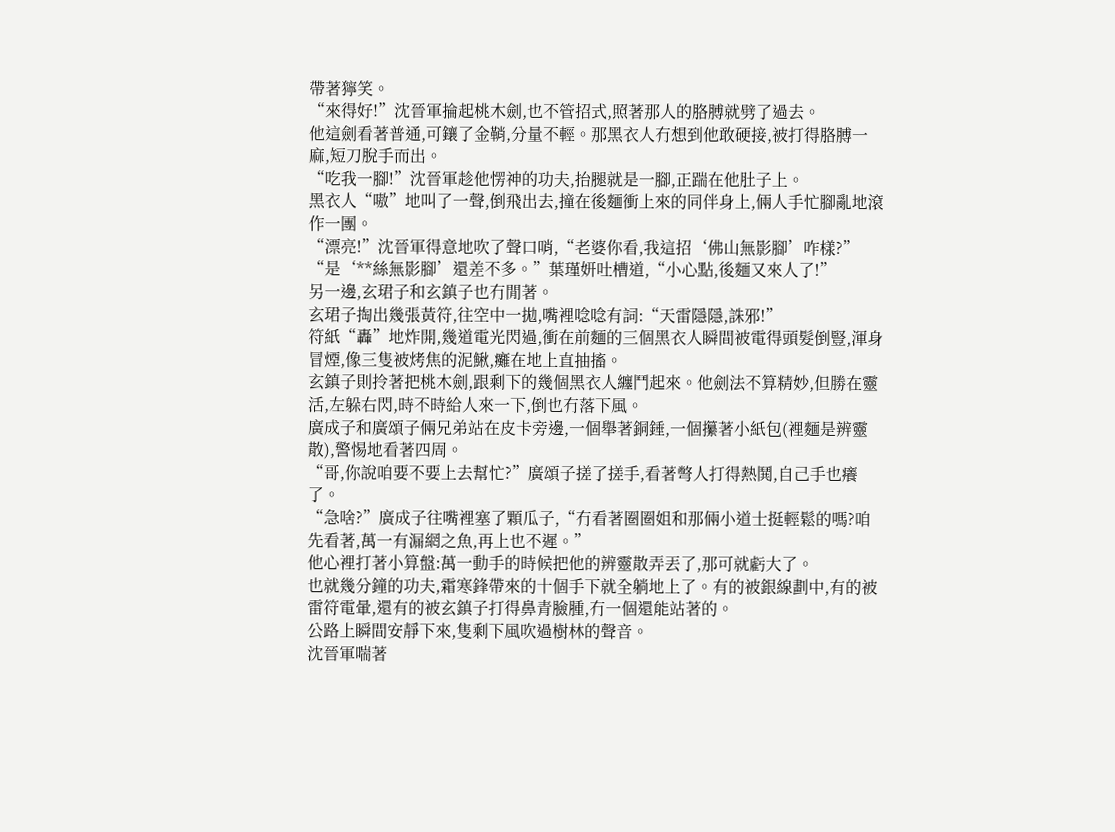帶著獰笑。
“來得好!”沈晉軍掄起桃木劍,也不管招式,照著那人的胳膊就劈了過去。
他這劍看著普通,可鑲了金鞘,分量不輕。那黑衣人冇想到他敢硬接,被打得胳膊一麻,短刀脫手而出。
“吃我一腳!”沈晉軍趁他愣神的功夫,抬腿就是一腳,正踹在他肚子上。
黑衣人“嗷”地叫了一聲,倒飛出去,撞在後麵衝上來的同伴身上,倆人手忙腳亂地滾作一團。
“漂亮!”沈晉軍得意地吹了聲口哨,“老婆你看,我這招‘佛山無影腳’咋樣?”
“是‘**絲無影腳’還差不多。”葉瑾妍吐槽道,“小心點,後麵又來人了!”
另一邊,玄珺子和玄鎮子也冇閒著。
玄珺子掏出幾張黃符,往空中一拋,嘴裡唸唸有詞:“天雷隱隱,誅邪!”
符紙“轟”地炸開,幾道電光閃過,衝在前麵的三個黑衣人瞬間被電得頭髮倒豎,渾身冒煙,像三隻被烤焦的泥鰍,癱在地上直抽搐。
玄鎮子則拎著把桃木劍,跟剩下的幾個黑衣人纏鬥起來。他劍法不算精妙,但勝在靈活,左躲右閃,時不時給人來一下,倒也冇落下風。
廣成子和廣頌子倆兄弟站在皮卡旁邊,一個舉著銅錘,一個攥著小紙包(裡麵是辨靈散),警惕地看著四周。
“哥,你說咱要不要上去幫忙?”廣頌子搓了搓手,看著彆人打得熱鬨,自己手也癢了。
“急啥?”廣成子往嘴裡塞了顆瓜子,“冇看著圈圈姐和那倆小道士挺輕鬆的嗎?咱先看著,萬一有漏網之魚,再上也不遲。”
他心裡打著小算盤:萬一動手的時候把他的辨靈散弄丟了,那可就虧大了。
也就幾分鐘的功夫,霜寒鋒帶來的十個手下就全躺地上了。有的被銀線劃中,有的被雷符電暈,還有的被玄鎮子打得鼻青臉腫,冇一個還能站著的。
公路上瞬間安靜下來,隻剩下風吹過樹林的聲音。
沈晉軍喘著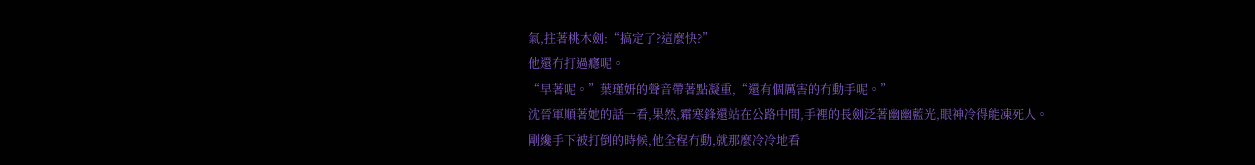氣,拄著桃木劍:“搞定了?這麼快?”
他還冇打過癮呢。
“早著呢。”葉瑾妍的聲音帶著點凝重,“還有個厲害的冇動手呢。”
沈晉軍順著她的話一看,果然,霜寒鋒還站在公路中間,手裡的長劍泛著幽幽藍光,眼神冷得能凍死人。
剛纔手下被打倒的時候,他全程冇動,就那麼冷冷地看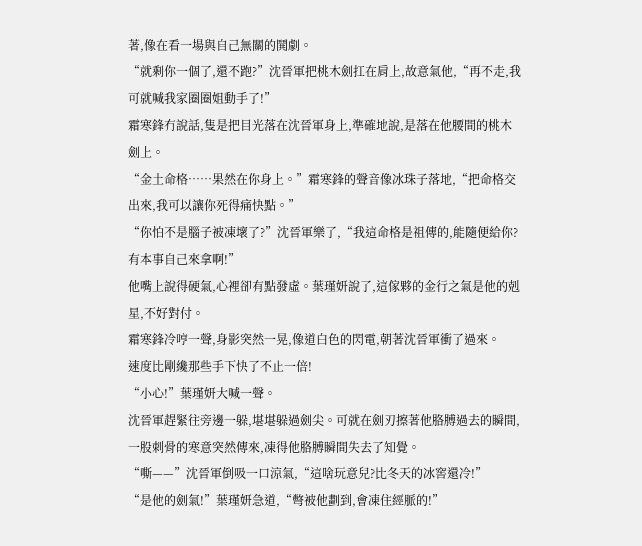著,像在看一場與自己無關的鬨劇。
“就剩你一個了,還不跑?”沈晉軍把桃木劍扛在肩上,故意氣他,“再不走,我可就喊我家圈圈姐動手了!”
霜寒鋒冇說話,隻是把目光落在沈晉軍身上,準確地說,是落在他腰間的桃木劍上。
“金土命格……果然在你身上。”霜寒鋒的聲音像冰珠子落地,“把命格交出來,我可以讓你死得痛快點。”
“你怕不是腦子被凍壞了?”沈晉軍樂了,“我這命格是祖傳的,能隨便給你?有本事自己來拿啊!”
他嘴上說得硬氣,心裡卻有點發虛。葉瑾妍說了,這傢夥的金行之氣是他的剋星,不好對付。
霜寒鋒冷哼一聲,身影突然一晃,像道白色的閃電,朝著沈晉軍衝了過來。
速度比剛纔那些手下快了不止一倍!
“小心!”葉瑾妍大喊一聲。
沈晉軍趕緊往旁邊一躲,堪堪躲過劍尖。可就在劍刃擦著他胳膊過去的瞬間,一股刺骨的寒意突然傳來,凍得他胳膊瞬間失去了知覺。
“嘶——”沈晉軍倒吸一口涼氣,“這啥玩意兒?比冬天的冰窖還冷!”
“是他的劍氣!”葉瑾妍急道,“彆被他劃到,會凍住經脈的!”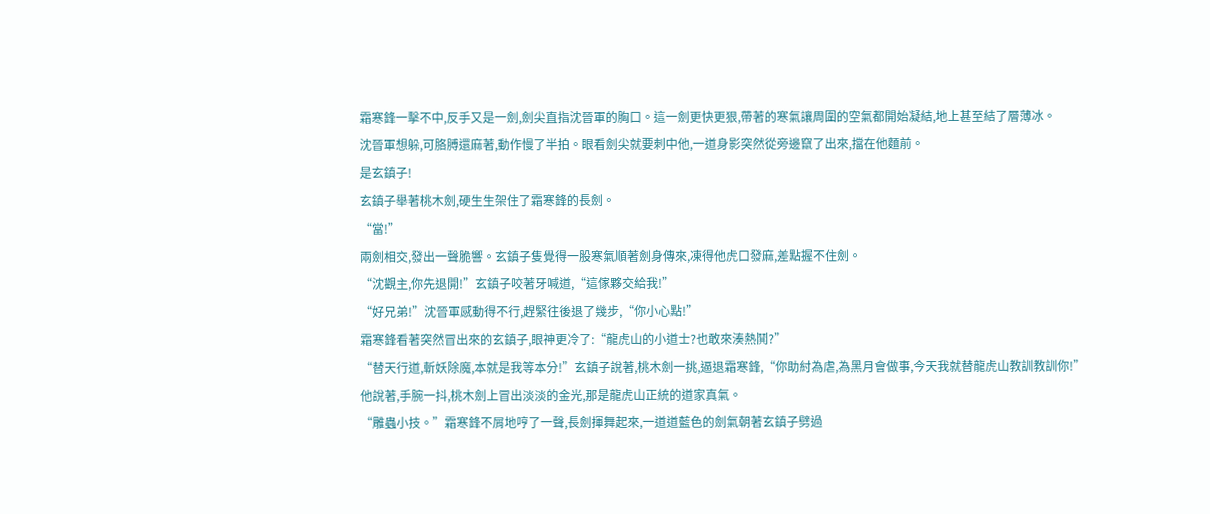霜寒鋒一擊不中,反手又是一劍,劍尖直指沈晉軍的胸口。這一劍更快更狠,帶著的寒氣讓周圍的空氣都開始凝結,地上甚至結了層薄冰。
沈晉軍想躲,可胳膊還麻著,動作慢了半拍。眼看劍尖就要刺中他,一道身影突然從旁邊竄了出來,擋在他麵前。
是玄鎮子!
玄鎮子舉著桃木劍,硬生生架住了霜寒鋒的長劍。
“當!”
兩劍相交,發出一聲脆響。玄鎮子隻覺得一股寒氣順著劍身傳來,凍得他虎口發麻,差點握不住劍。
“沈觀主,你先退開!”玄鎮子咬著牙喊道,“這傢夥交給我!”
“好兄弟!”沈晉軍感動得不行,趕緊往後退了幾步,“你小心點!”
霜寒鋒看著突然冒出來的玄鎮子,眼神更冷了:“龍虎山的小道士?也敢來湊熱鬨?”
“替天行道,斬妖除魔,本就是我等本分!”玄鎮子說著,桃木劍一挑,逼退霜寒鋒,“你助紂為虐,為黑月會做事,今天我就替龍虎山教訓教訓你!”
他說著,手腕一抖,桃木劍上冒出淡淡的金光,那是龍虎山正統的道家真氣。
“雕蟲小技。”霜寒鋒不屑地哼了一聲,長劍揮舞起來,一道道藍色的劍氣朝著玄鎮子劈過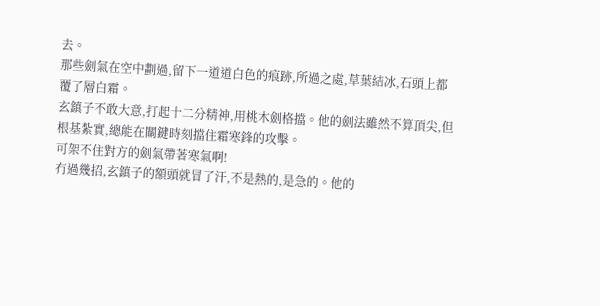去。
那些劍氣在空中劃過,留下一道道白色的痕跡,所過之處,草葉結冰,石頭上都覆了層白霜。
玄鎮子不敢大意,打起十二分精神,用桃木劍格擋。他的劍法雖然不算頂尖,但根基紮實,總能在關鍵時刻擋住霜寒鋒的攻擊。
可架不住對方的劍氣帶著寒氣啊!
冇過幾招,玄鎮子的額頭就冒了汗,不是熱的,是急的。他的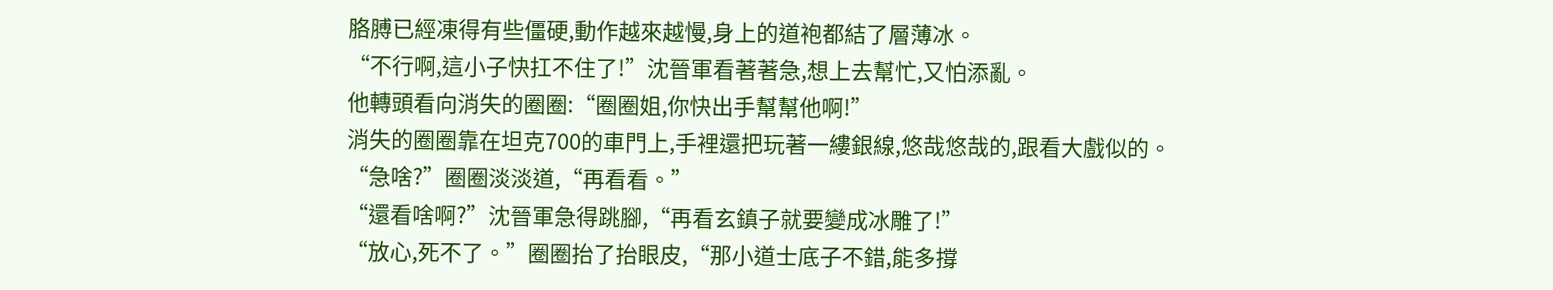胳膊已經凍得有些僵硬,動作越來越慢,身上的道袍都結了層薄冰。
“不行啊,這小子快扛不住了!”沈晉軍看著著急,想上去幫忙,又怕添亂。
他轉頭看向消失的圈圈:“圈圈姐,你快出手幫幫他啊!”
消失的圈圈靠在坦克700的車門上,手裡還把玩著一縷銀線,悠哉悠哉的,跟看大戲似的。
“急啥?”圈圈淡淡道,“再看看。”
“還看啥啊?”沈晉軍急得跳腳,“再看玄鎮子就要變成冰雕了!”
“放心,死不了。”圈圈抬了抬眼皮,“那小道士底子不錯,能多撐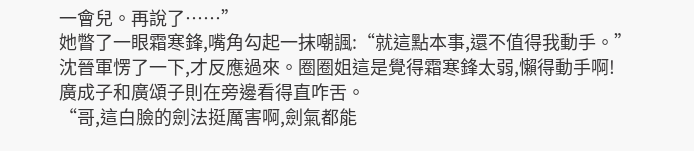一會兒。再說了……”
她瞥了一眼霜寒鋒,嘴角勾起一抹嘲諷:“就這點本事,還不值得我動手。”
沈晉軍愣了一下,才反應過來。圈圈姐這是覺得霜寒鋒太弱,懶得動手啊!
廣成子和廣頌子則在旁邊看得直咋舌。
“哥,這白臉的劍法挺厲害啊,劍氣都能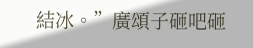結冰。”廣頌子砸吧砸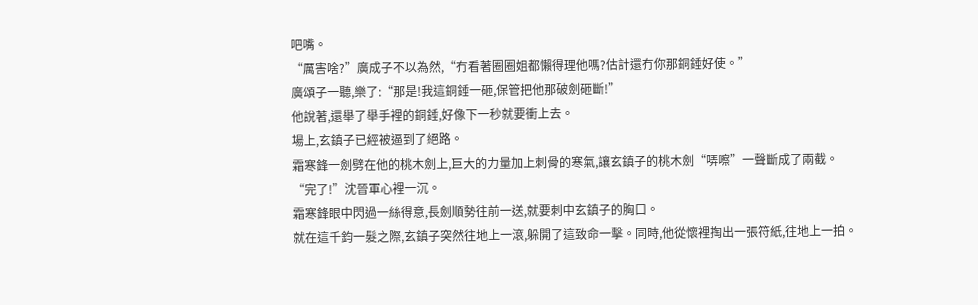吧嘴。
“厲害啥?”廣成子不以為然,“冇看著圈圈姐都懶得理他嗎?估計還冇你那銅錘好使。”
廣頌子一聽,樂了:“那是!我這銅錘一砸,保管把他那破劍砸斷!”
他說著,還舉了舉手裡的銅錘,好像下一秒就要衝上去。
場上,玄鎮子已經被逼到了絕路。
霜寒鋒一劍劈在他的桃木劍上,巨大的力量加上刺骨的寒氣,讓玄鎮子的桃木劍“哢嚓”一聲斷成了兩截。
“完了!”沈晉軍心裡一沉。
霜寒鋒眼中閃過一絲得意,長劍順勢往前一送,就要刺中玄鎮子的胸口。
就在這千鈞一髮之際,玄鎮子突然往地上一滾,躲開了這致命一擊。同時,他從懷裡掏出一張符紙,往地上一拍。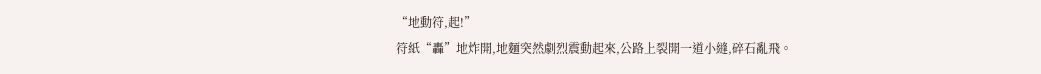“地動符,起!”
符紙“轟”地炸開,地麵突然劇烈震動起來,公路上裂開一道小縫,碎石亂飛。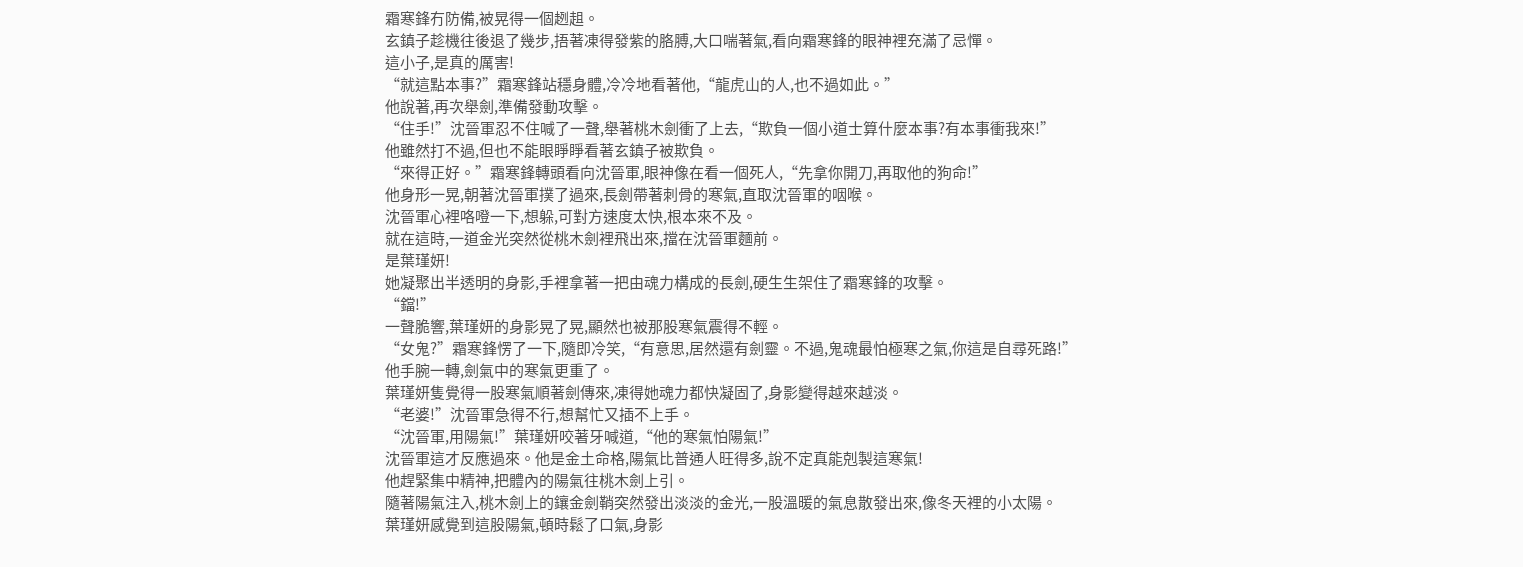霜寒鋒冇防備,被晃得一個趔趄。
玄鎮子趁機往後退了幾步,捂著凍得發紫的胳膊,大口喘著氣,看向霜寒鋒的眼神裡充滿了忌憚。
這小子,是真的厲害!
“就這點本事?”霜寒鋒站穩身體,冷冷地看著他,“龍虎山的人,也不過如此。”
他說著,再次舉劍,準備發動攻擊。
“住手!”沈晉軍忍不住喊了一聲,舉著桃木劍衝了上去,“欺負一個小道士算什麼本事?有本事衝我來!”
他雖然打不過,但也不能眼睜睜看著玄鎮子被欺負。
“來得正好。”霜寒鋒轉頭看向沈晉軍,眼神像在看一個死人,“先拿你開刀,再取他的狗命!”
他身形一晃,朝著沈晉軍撲了過來,長劍帶著刺骨的寒氣,直取沈晉軍的咽喉。
沈晉軍心裡咯噔一下,想躲,可對方速度太快,根本來不及。
就在這時,一道金光突然從桃木劍裡飛出來,擋在沈晉軍麵前。
是葉瑾妍!
她凝聚出半透明的身影,手裡拿著一把由魂力構成的長劍,硬生生架住了霜寒鋒的攻擊。
“鐺!”
一聲脆響,葉瑾妍的身影晃了晃,顯然也被那股寒氣震得不輕。
“女鬼?”霜寒鋒愣了一下,隨即冷笑,“有意思,居然還有劍靈。不過,鬼魂最怕極寒之氣,你這是自尋死路!”
他手腕一轉,劍氣中的寒氣更重了。
葉瑾妍隻覺得一股寒氣順著劍傳來,凍得她魂力都快凝固了,身影變得越來越淡。
“老婆!”沈晉軍急得不行,想幫忙又插不上手。
“沈晉軍,用陽氣!”葉瑾妍咬著牙喊道,“他的寒氣怕陽氣!”
沈晉軍這才反應過來。他是金土命格,陽氣比普通人旺得多,說不定真能剋製這寒氣!
他趕緊集中精神,把體內的陽氣往桃木劍上引。
隨著陽氣注入,桃木劍上的鑲金劍鞘突然發出淡淡的金光,一股溫暖的氣息散發出來,像冬天裡的小太陽。
葉瑾妍感覺到這股陽氣,頓時鬆了口氣,身影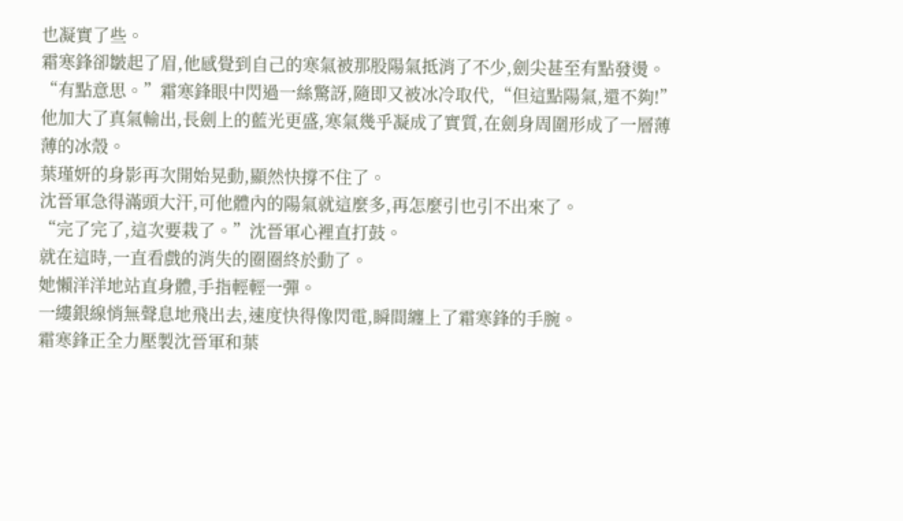也凝實了些。
霜寒鋒卻皺起了眉,他感覺到自己的寒氣被那股陽氣抵消了不少,劍尖甚至有點發燙。
“有點意思。”霜寒鋒眼中閃過一絲驚訝,隨即又被冰冷取代,“但這點陽氣,還不夠!”
他加大了真氣輸出,長劍上的藍光更盛,寒氣幾乎凝成了實質,在劍身周圍形成了一層薄薄的冰殼。
葉瑾妍的身影再次開始晃動,顯然快撐不住了。
沈晉軍急得滿頭大汗,可他體內的陽氣就這麼多,再怎麼引也引不出來了。
“完了完了,這次要栽了。”沈晉軍心裡直打鼓。
就在這時,一直看戲的消失的圈圈終於動了。
她懶洋洋地站直身體,手指輕輕一彈。
一縷銀線悄無聲息地飛出去,速度快得像閃電,瞬間纏上了霜寒鋒的手腕。
霜寒鋒正全力壓製沈晉軍和葉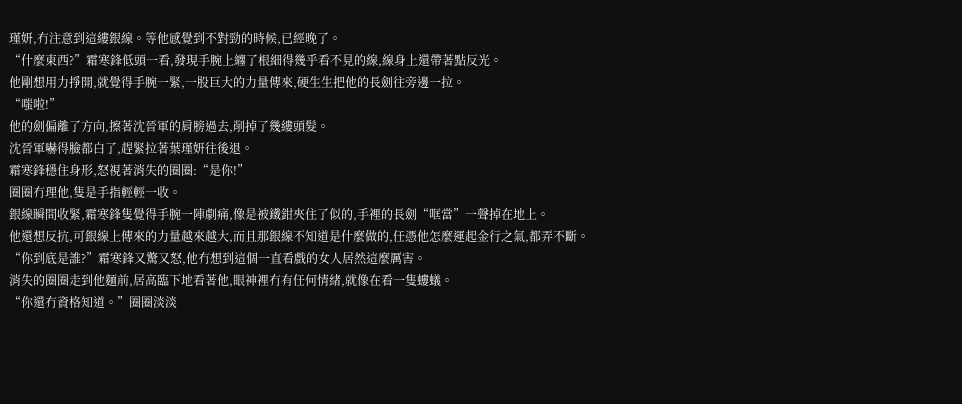瑾妍,冇注意到這縷銀線。等他感覺到不對勁的時候,已經晚了。
“什麼東西?”霜寒鋒低頭一看,發現手腕上纏了根細得幾乎看不見的線,線身上還帶著點反光。
他剛想用力掙開,就覺得手腕一緊,一股巨大的力量傳來,硬生生把他的長劍往旁邊一拉。
“嗤啦!”
他的劍偏離了方向,擦著沈晉軍的肩膀過去,削掉了幾縷頭髮。
沈晉軍嚇得臉都白了,趕緊拉著葉瑾妍往後退。
霜寒鋒穩住身形,怒視著消失的圈圈:“是你!”
圈圈冇理他,隻是手指輕輕一收。
銀線瞬間收緊,霜寒鋒隻覺得手腕一陣劇痛,像是被鐵鉗夾住了似的,手裡的長劍“哐當”一聲掉在地上。
他還想反抗,可銀線上傳來的力量越來越大,而且那銀線不知道是什麼做的,任憑他怎麼運起金行之氣,都弄不斷。
“你到底是誰?”霜寒鋒又驚又怒,他冇想到這個一直看戲的女人居然這麼厲害。
消失的圈圈走到他麵前,居高臨下地看著他,眼神裡冇有任何情緒,就像在看一隻螻蟻。
“你還冇資格知道。”圈圈淡淡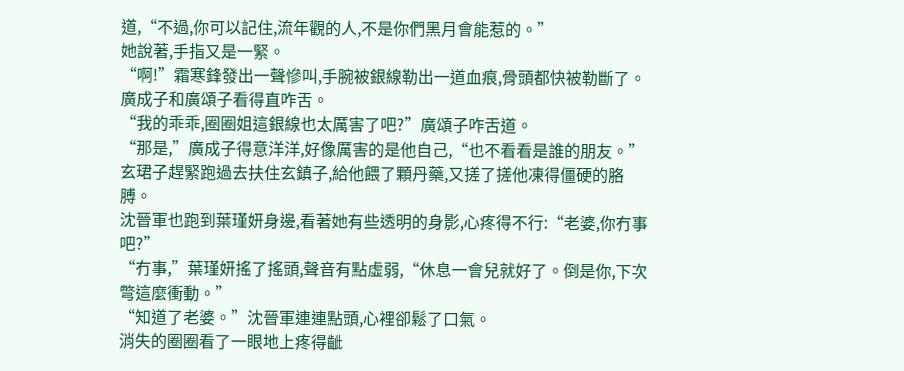道,“不過,你可以記住,流年觀的人,不是你們黑月會能惹的。”
她說著,手指又是一緊。
“啊!”霜寒鋒發出一聲慘叫,手腕被銀線勒出一道血痕,骨頭都快被勒斷了。
廣成子和廣頌子看得直咋舌。
“我的乖乖,圈圈姐這銀線也太厲害了吧?”廣頌子咋舌道。
“那是,”廣成子得意洋洋,好像厲害的是他自己,“也不看看是誰的朋友。”
玄珺子趕緊跑過去扶住玄鎮子,給他餵了顆丹藥,又搓了搓他凍得僵硬的胳膊。
沈晉軍也跑到葉瑾妍身邊,看著她有些透明的身影,心疼得不行:“老婆,你冇事吧?”
“冇事,”葉瑾妍搖了搖頭,聲音有點虛弱,“休息一會兒就好了。倒是你,下次彆這麼衝動。”
“知道了老婆。”沈晉軍連連點頭,心裡卻鬆了口氣。
消失的圈圈看了一眼地上疼得齜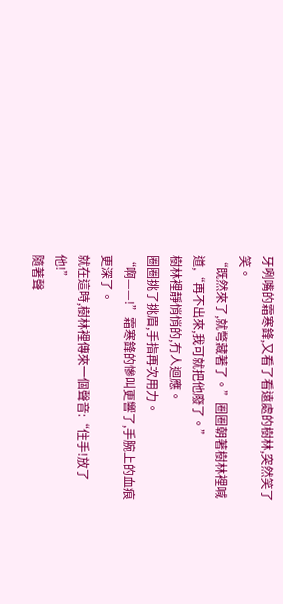牙咧嘴的霜寒鋒,又看了看遠處的樹林,突然笑了笑。
“既然來了,就彆藏著了。”圈圈朝著樹林裡喊道,“再不出來,我可就把他廢了。”
樹林裡靜悄悄的,冇人迴應。
圈圈挑了挑眉,手指再次用力。
“啊——!”霜寒鋒的慘叫更響了,手腕上的血痕更深了。
就在這時,樹林裡傳來一個聲音:“住手!放了他!”
隨著聲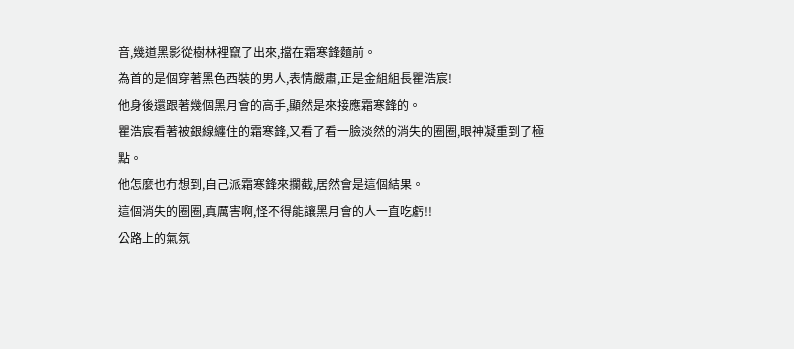音,幾道黑影從樹林裡竄了出來,擋在霜寒鋒麵前。
為首的是個穿著黑色西裝的男人,表情嚴肅,正是金組組長瞿浩宸!
他身後還跟著幾個黑月會的高手,顯然是來接應霜寒鋒的。
瞿浩宸看著被銀線纏住的霜寒鋒,又看了看一臉淡然的消失的圈圈,眼神凝重到了極點。
他怎麼也冇想到,自己派霜寒鋒來攔截,居然會是這個結果。
這個消失的圈圈,真厲害啊,怪不得能讓黑月會的人一直吃虧!!
公路上的氣氛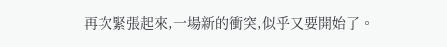再次緊張起來,一場新的衝突,似乎又要開始了。